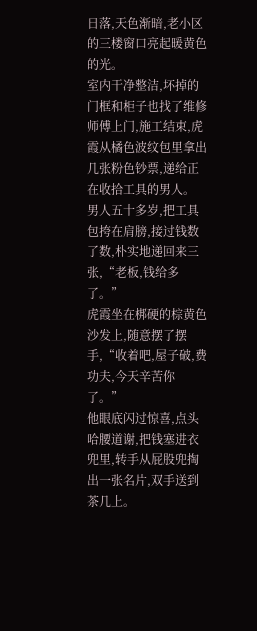日落,天色渐暗,老小区的三楼窗口亮起暖黄色的光。
室内干净整洁,坏掉的门框和柜子也找了维修师傅上门,施工结束,虎霞从橘色波纹包里拿出几张粉色钞票,递给正在收拾工具的男人。
男人五十多岁,把工具包挎在肩膀,接过钱数了数,朴实地递回来三张,“老板,钱给多了。”
虎霞坐在梆硬的棕黄色沙发上,随意摆了摆手,“收着吧,屋子破,费功夫,今天辛苦你了。”
他眼底闪过惊喜,点头哈腰道谢,把钱塞进衣兜里,转手从屁股兜掏出一张名片,双手送到茶几上。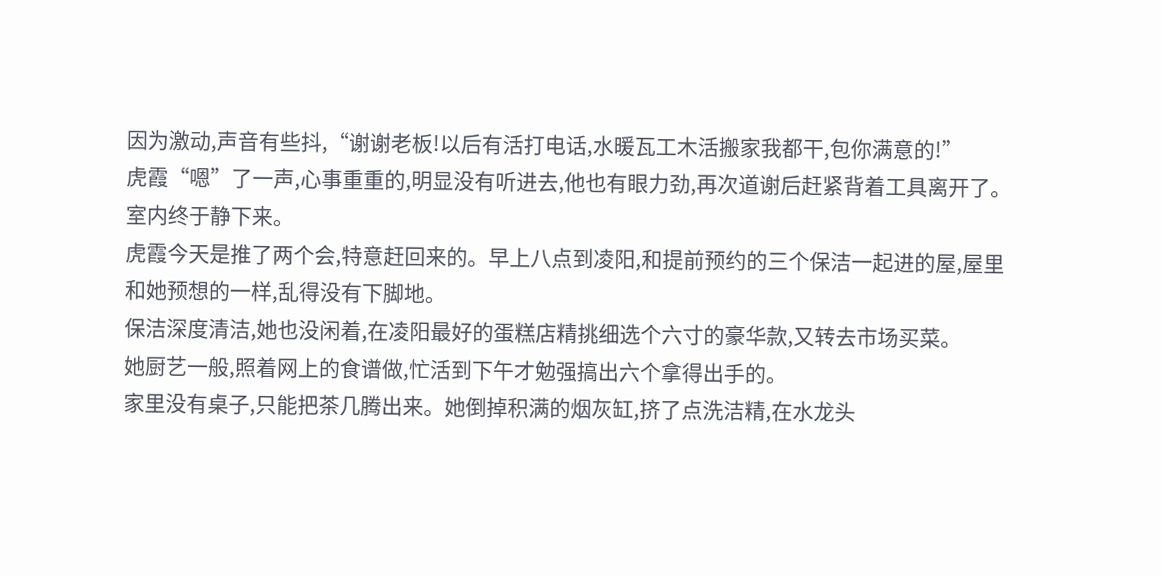因为激动,声音有些抖,“谢谢老板!以后有活打电话,水暖瓦工木活搬家我都干,包你满意的!”
虎霞“嗯”了一声,心事重重的,明显没有听进去,他也有眼力劲,再次道谢后赶紧背着工具离开了。
室内终于静下来。
虎霞今天是推了两个会,特意赶回来的。早上八点到凌阳,和提前预约的三个保洁一起进的屋,屋里和她预想的一样,乱得没有下脚地。
保洁深度清洁,她也没闲着,在凌阳最好的蛋糕店精挑细选个六寸的豪华款,又转去市场买菜。
她厨艺一般,照着网上的食谱做,忙活到下午才勉强搞出六个拿得出手的。
家里没有桌子,只能把茶几腾出来。她倒掉积满的烟灰缸,挤了点洗洁精,在水龙头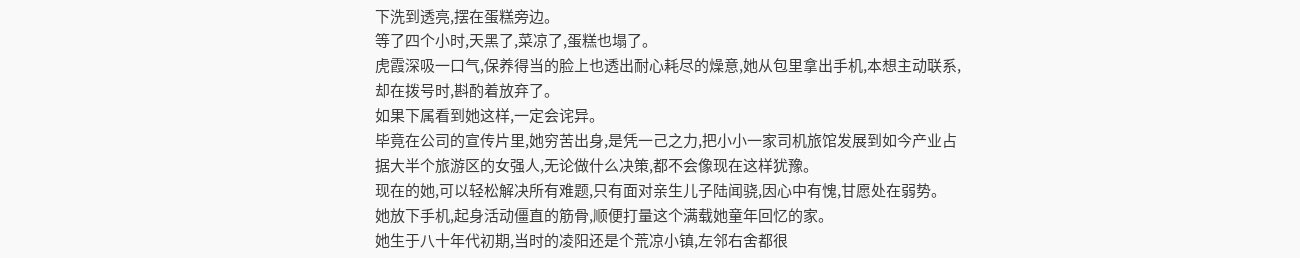下洗到透亮,摆在蛋糕旁边。
等了四个小时,天黑了,菜凉了,蛋糕也塌了。
虎霞深吸一口气,保养得当的脸上也透出耐心耗尽的燥意,她从包里拿出手机,本想主动联系,却在拨号时,斟酌着放弃了。
如果下属看到她这样,一定会诧异。
毕竟在公司的宣传片里,她穷苦出身,是凭一己之力,把小小一家司机旅馆发展到如今产业占据大半个旅游区的女强人,无论做什么决策,都不会像现在这样犹豫。
现在的她,可以轻松解决所有难题,只有面对亲生儿子陆闻骁,因心中有愧,甘愿处在弱势。
她放下手机,起身活动僵直的筋骨,顺便打量这个满载她童年回忆的家。
她生于八十年代初期,当时的凌阳还是个荒凉小镇,左邻右舍都很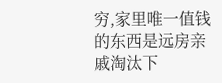穷,家里唯一值钱的东西是远房亲戚淘汰下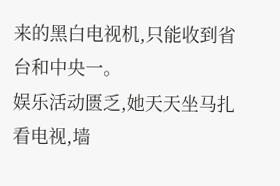来的黑白电视机,只能收到省台和中央一。
娱乐活动匮乏,她天天坐马扎看电视,墙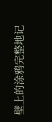壁上的涂鸦完整地记